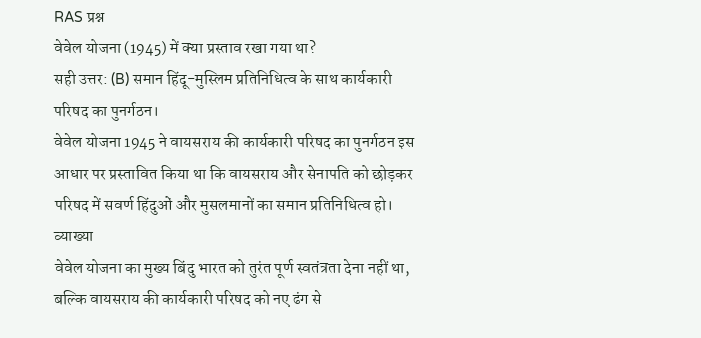RAS प्रश्न
वेवेल योजना (1945) में क्या प्रस्ताव रखा गया था?
सही उत्तर: (B) समान हिंदू-मुस्लिम प्रतिनिधित्व के साथ कार्यकारी परिषद का पुनर्गठन।
वेवेल योजना 1945 ने वायसराय की कार्यकारी परिषद का पुनर्गठन इस आधार पर प्रस्तावित किया था कि वायसराय और सेनापति को छोड़कर परिषद में सवर्ण हिंदुओं और मुसलमानों का समान प्रतिनिधित्व हो।
व्याख्या
वेवेल योजना का मुख्य बिंदु भारत को तुरंत पूर्ण स्वतंत्रता देना नहीं था, बल्कि वायसराय की कार्यकारी परिषद को नए ढंग से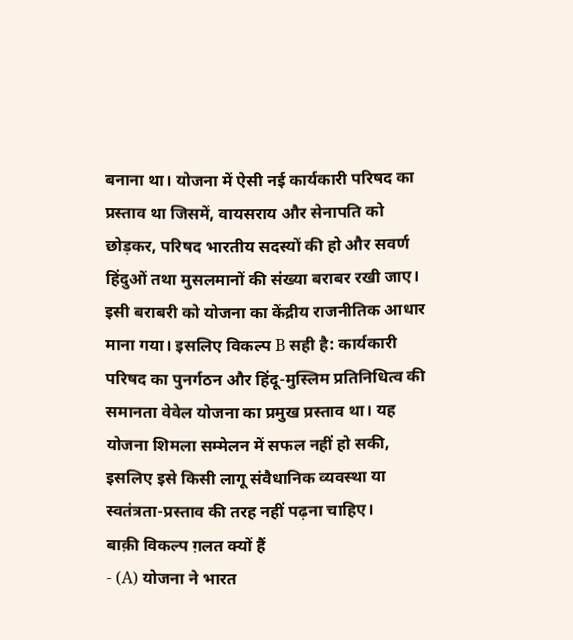बनाना था। योजना में ऐसी नई कार्यकारी परिषद का प्रस्ताव था जिसमें, वायसराय और सेनापति को छोड़कर, परिषद भारतीय सदस्यों की हो और सवर्ण हिंदुओं तथा मुसलमानों की संख्या बराबर रखी जाए। इसी बराबरी को योजना का केंद्रीय राजनीतिक आधार माना गया। इसलिए विकल्प B सही है: कार्यकारी परिषद का पुनर्गठन और हिंदू-मुस्लिम प्रतिनिधित्व की समानता वेवेल योजना का प्रमुख प्रस्ताव था। यह योजना शिमला सम्मेलन में सफल नहीं हो सकी, इसलिए इसे किसी लागू संवैधानिक व्यवस्था या स्वतंत्रता-प्रस्ताव की तरह नहीं पढ़ना चाहिए।
बाक़ी विकल्प ग़लत क्यों हैं
- (A) योजना ने भारत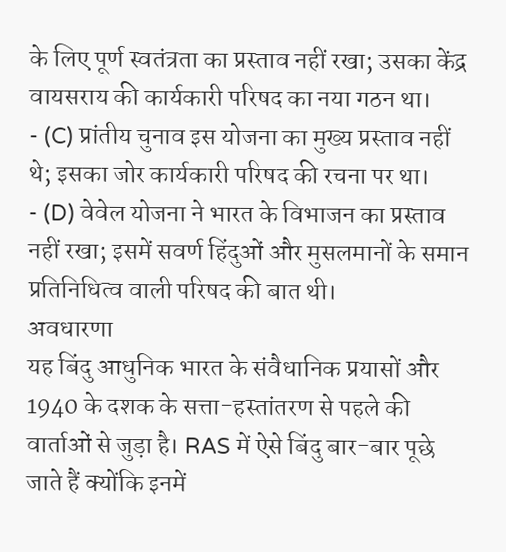के लिए पूर्ण स्वतंत्रता का प्रस्ताव नहीं रखा; उसका केंद्र वायसराय की कार्यकारी परिषद का नया गठन था।
- (C) प्रांतीय चुनाव इस योजना का मुख्य प्रस्ताव नहीं थे; इसका जोर कार्यकारी परिषद की रचना पर था।
- (D) वेवेल योजना ने भारत के विभाजन का प्रस्ताव नहीं रखा; इसमें सवर्ण हिंदुओं और मुसलमानों के समान प्रतिनिधित्व वाली परिषद की बात थी।
अवधारणा
यह बिंदु आधुनिक भारत के संवैधानिक प्रयासों और 1940 के दशक के सत्ता-हस्तांतरण से पहले की वार्ताओं से जुड़ा है। RAS में ऐसे बिंदु बार-बार पूछे जाते हैं क्योंकि इनमें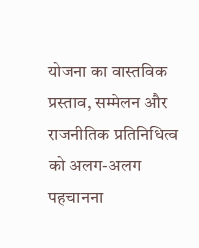योजना का वास्तविक प्रस्ताव, सम्मेलन और राजनीतिक प्रतिनिधित्व को अलग-अलग पहचानना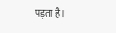पड़ता है।